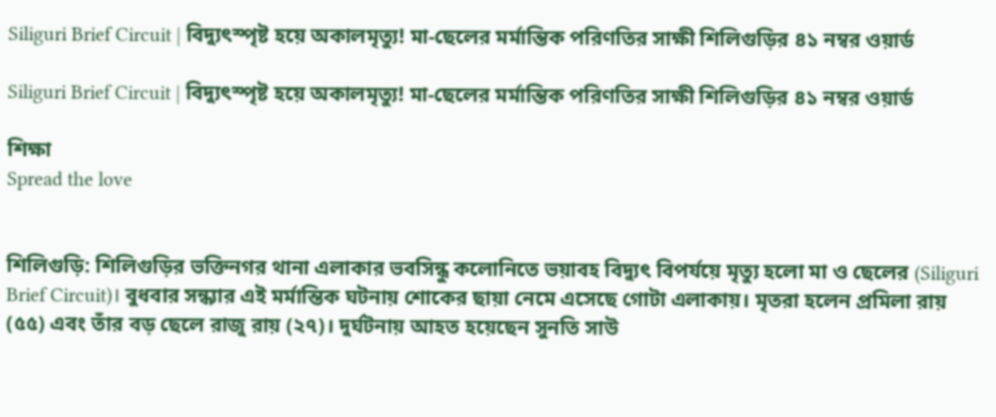Siliguri Brief Circuit | বিদ্যুৎস্পৃষ্ট হয়ে অকালমৃত্যু! মা-ছেলের মর্মান্তিক পরিণতির সাক্ষী শিলিগুড়ির ৪১ নম্বর ওয়ার্ড

Siliguri Brief Circuit | বিদ্যুৎস্পৃষ্ট হয়ে অকালমৃত্যু! মা-ছেলের মর্মান্তিক পরিণতির সাক্ষী শিলিগুড়ির ৪১ নম্বর ওয়ার্ড

শিক্ষা
Spread the love


শিলিগুড়ি: শিলিগুড়ির ভক্তিনগর থানা এলাকার ভবসিন্ধু কলোনিতে ভয়াবহ বিদ্যুৎ বিপর্যয়ে মৃত্যু হলো মা ও ছেলের (Siliguri Brief Circuit)। বুধবার সন্ধ্যার এই মর্মান্তিক ঘটনায় শোকের ছায়া নেমে এসেছে গোটা এলাকায়। মৃতরা হলেন প্রমিলা রায় (৫৫) এবং তাঁর বড় ছেলে রাজু রায় (২৭)। দুর্ঘটনায় আহত হয়েছেন সুনতি সাউ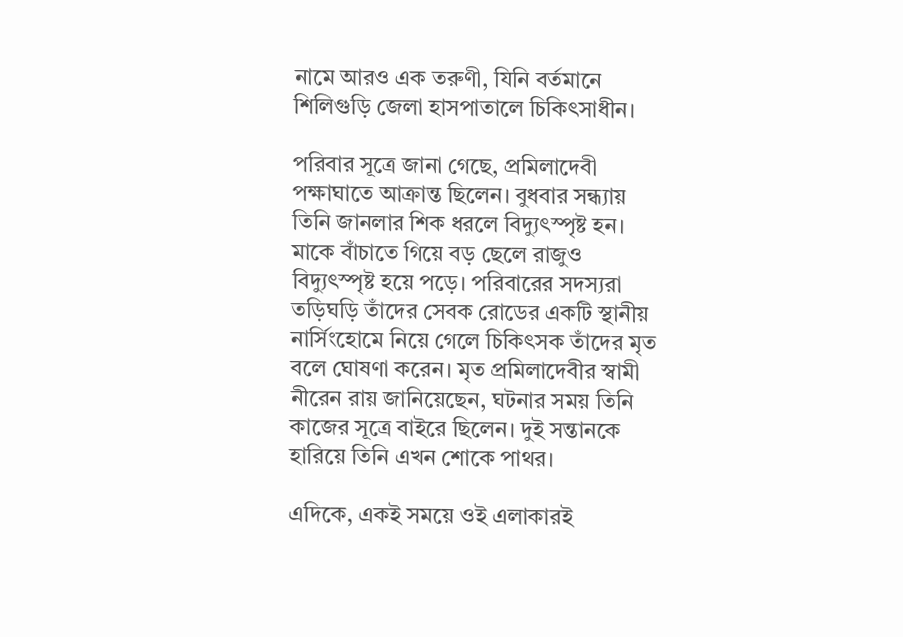নামে আরও এক তরুণী, যিনি বর্তমানে শিলিগুড়ি জেলা হাসপাতালে চিকিৎসাধীন।

পরিবার সূত্রে জানা গেছে, প্রমিলাদেবী পক্ষাঘাতে আক্রান্ত ছিলেন। বুধবার সন্ধ্যায় তিনি জানলার শিক ধরলে বিদ্যুৎস্পৃষ্ট হন। মাকে বাঁচাতে গিয়ে বড় ছেলে রাজুও বিদ্যুৎস্পৃষ্ট হয়ে পড়ে। পরিবারের সদস্যরা তড়িঘড়ি তাঁদের সেবক রোডের একটি স্থানীয় নার্সিংহোমে নিয়ে গেলে চিকিৎসক তাঁদের মৃত বলে ঘোষণা করেন। মৃত প্রমিলাদেবীর স্বামী নীরেন রায় জানিয়েছেন, ঘটনার সময় তিনি কাজের সূত্রে বাইরে ছিলেন। দুই সন্তানকে হারিয়ে তিনি এখন শোকে পাথর।

এদিকে, একই সময়ে ওই এলাকারই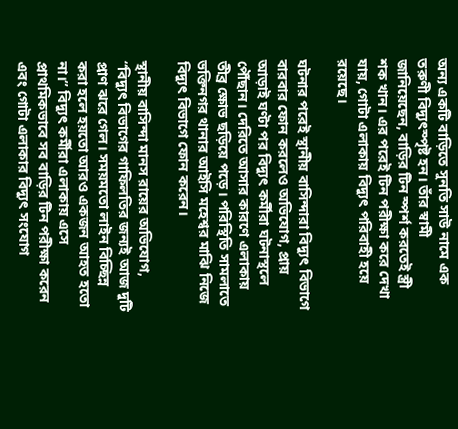অন্য একটি বাড়িতে সুনতি সাউ নামে এক তরুণী বিদ্যুৎস্পৃষ্ট হন। তাঁর স্বামী জানিয়েছেন, বাড়ির টিন স্পর্শ করতেই স্ত্রী শক খান। এর পরেই টিন পরীক্ষা করে দেখা যায়, গোটা এলাকায় বিদ্যুৎ পরিবাহী হয়ে রয়েছে।

ঘটনার পরেই স্থানীয় বাসিন্দারা বিদ্যুৎ বিভাগে বারবার ফোন করলেও অভিযোগ, প্রায় আড়াই ঘণ্টা পর বিদ্যুৎ কর্মীরা ঘটনাস্থলে পৌঁছান। দেরিতে আসার কারণে এলাকায় তীব্র ক্ষোভ ছড়িয়ে পড়ে। পরিস্থিতি সামলাতে ভক্তিনগর থানার আইসি মহেশ্বর মাঝি নিজে বিদ্যুৎ বিভাগে ফোন করেন।

স্থানীয় বাসিন্দা মানস রায়ের অভিযোগ, “বিদ্যুৎ বিভাগের গাফিলতির জন্যই আজ দুটি প্রাণ ঝরে গেল। সময়মতো লাইন বিচ্ছিন্ন করা হলে হয়তো আরও একজন আহত হতো না।” বিদ্যুৎ কর্মীরা এলাকায় এসে প্রাথমিকভাবে সব বাড়ির টিন পরীক্ষা করেন এবং গোটা এলাকার বিদ্যুৎ সংযোগ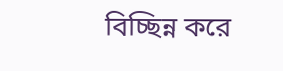বিচ্ছিন্ন করে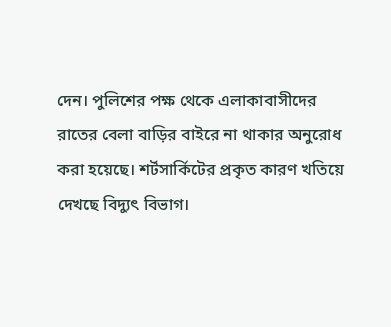দেন। পুলিশের পক্ষ থেকে এলাকাবাসীদের রাতের বেলা বাড়ির বাইরে না থাকার অনুরোধ করা হয়েছে। শর্টসার্কিটের প্রকৃত কারণ খতিয়ে দেখছে বিদ্যুৎ বিভাগ।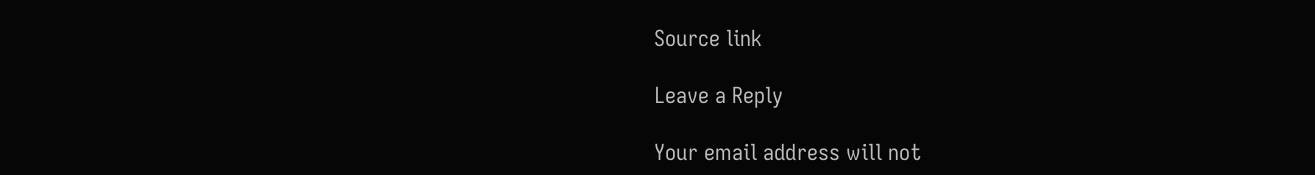Source link

Leave a Reply

Your email address will not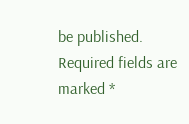be published. Required fields are marked *